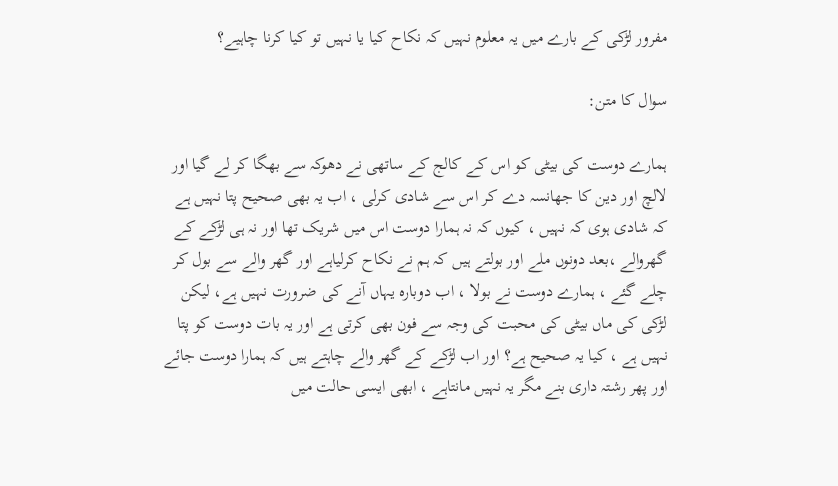مفرور لڑكی كے بارے میں یہ معلوم نہیں كہ نكاح كیا یا نہیں تو كیا كرنا چاہیے؟

سوال کا متن:

ہمارے دوست کی بیٹی کو اس کے کالج کے ساتھی نے دھوکہ سے بھگا کر لے گیا اور لالچ اور دین کا جھانسہ دے کر اس سے شادی کرلی ، اب یہ بھی صحیح پتا نہیں ہے کہ شادی ہوی کہ نہیں ، کیوں کہ نہ ہمارا دوست اس میں شریک تھا اور نہ ہی لڑکے کے گھروالے ،بعد دونوں ملے اور بولتے ہیں کہ ہم نے نکاح کرلیاہے اور گھر والے سے بول کر چلے گئے ، ہمارے دوست نے بولا ، اب دوبارہ یہاں آنے کی ضرورت نہیں ہے، لیکن لڑکی کی ماں بیٹی کی محبت کی وجہ سے فون بھی کرتی ہے اور یہ بات دوست کو پتا نہیں ہے ، کیا یہ صحیح ہے؟ اور اب لڑکے کے گھر والے چاہتے ہیں کہ ہمارا دوست جائے اور پھر رشتہ داری بنے مگر یہ نہیں مانتاہے ، ابھی ایسی حالت میں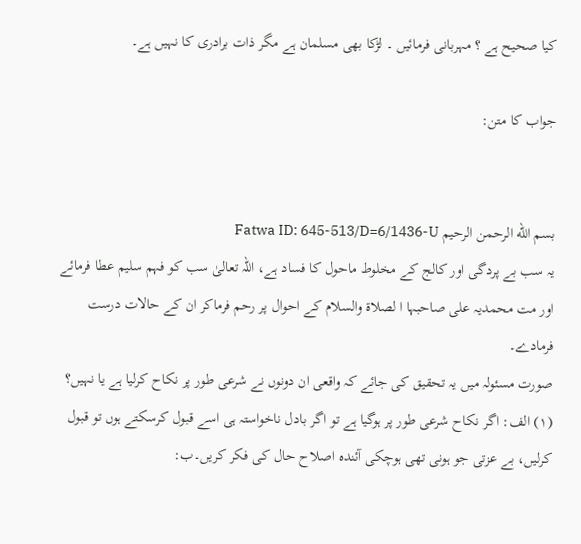کیا صحیح ہے ؟ مہربانی فرمائیں ۔ لڑکا بھی مسلمان ہے مگر ذات برادری کا نہیں ہے۔

جواب کا متن:


بسم الله الرحمن الرحيم Fatwa ID: 645-513/D=6/1436-U
یہ سب بے پردگی اور کالج کے مخلوط ماحول کا فساد ہے، اللہ تعالیٰ سب کو فہم سلیم عطا فرمائے اور مت محمدیہ علی صاحبہا ا لصلاة والسلام کے احوال پر رحم فرماکر ان کے حالات درست فرمادے۔
صورت مسئولہ میں یہ تحقیق کی جائے کہ واقعی ان دونوں نے شرعی طور پر نکاح کرلیا ہے یا نہیں؟
(۱) الف: اگر نکاح شرعی طور پر ہوگیا ہے تو اگر بادل ناخواستہ ہی اسے قبول کرسکتے ہوں تو قبول کرلیں، بے عزتی جو ہونی تھی ہوچکی آئندہ اصلاح حال کی فکر کریں۔ب: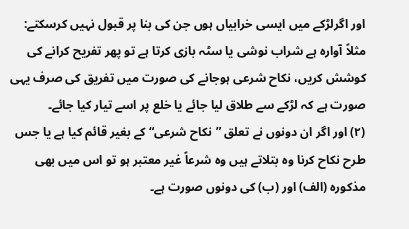اور اگرلڑکے میں ایسی خرابیاں ہوں جن کی بنا پر قبول نہیں کرسکتے: مثلاً آوارہ ہے شراب نوشی یا سٹہ بازی کرتا ہے تو پھر تفریح کرانے کی کوشش کریں، نکاح شرعی ہوجانے کی صورت میں تفریق کی صرف یہی صورت ہے کہ لڑکے سے طلاق لیا جائے یا خلع پر اسے تیار کیا جائے۔
(۲) اور اگر ان دونوں نے تعلق ”نکاح شرعی“ کے بغیر قائم کیا ہے یا جس طرح نکاح کرنا وہ بتلاتے ہیں وہ شرعاً غیر معتبر ہو تو اس میں بھی مذکورہ (الف) اور (ب) کی دونوں صورت ہے۔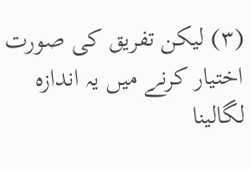(۳) لیکن تفریق کی صورت اختیار کرنے میں یہ اندازہ لگالینا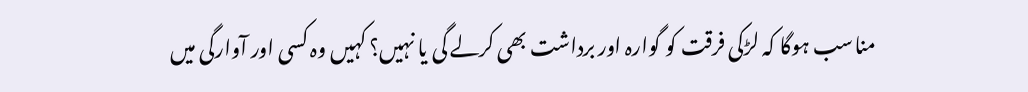مناسب ہوگا کہ لڑکی فرقت کو گوارہ اور برداشت بھی کرلے گی یا نہیں؟ کہیں وہ کسی اور آوارگی میں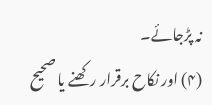نہ پڑجائے۔
(۴) اور نکاح برقرار رکھنے یا صحیح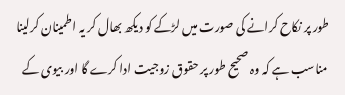طور پر نکاح کرانے کی صورت میں لڑکے کو دیکھ بھال کر یہ اطمینان کرلینا مناسب ہے کہ وہ صحیح طور پر حقوق زوجیت ادا کرے گا اور بیوی کے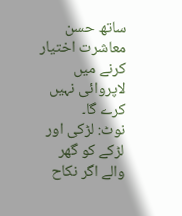ساتھ حسن معاشرت اختیار کرنے میں لاپروائی نہیں کرے گا۔
نوٹ: لڑکی اور لڑکے کو گھر والے اگر نکاح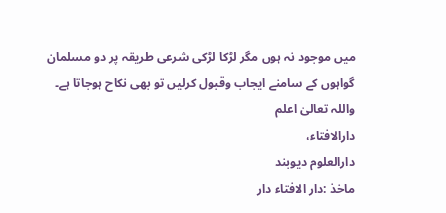میں موجود نہ ہوں مگر لڑکا لڑکی شرعی طریقہ پر دو مسلمان گواہوں کے سامنے ایجاب وقبول کرلیں تو بھی نکاح ہوجاتا ہے۔
واللہ تعالیٰ اعلم
دارالافتاء،
دارالعلوم دیوبند
ماخذ :دار الافتاء دار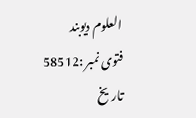العلوم دیوبند
فتوی نمبر :58512
تاریخ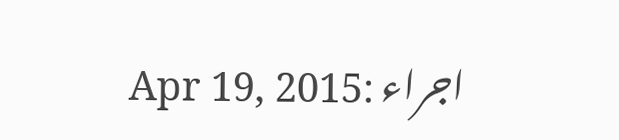اجراء :Apr 19, 2015